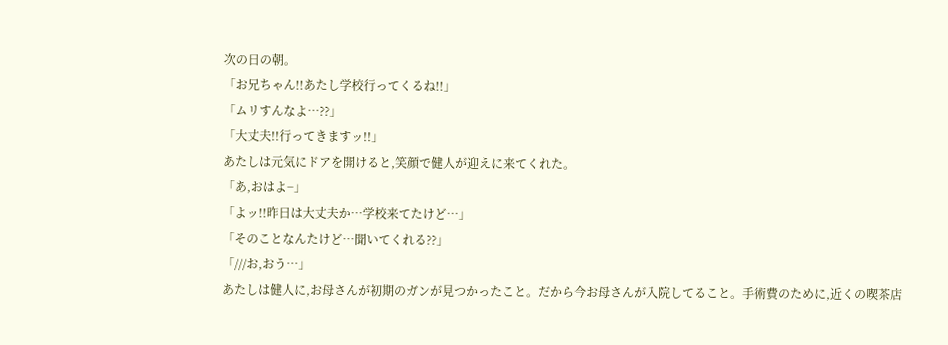次の日の朝。
「お兄ちゃん!!あたし学校行ってくるね!!」
「ムリすんなよ…??」
「大丈夫!!行ってきますッ!!」
あたしは元気にドアを開けると,笑顔で健人が迎えに来てくれた。
「あ,おはよ−」
「よッ!!昨日は大丈夫か…学校来てたけど…」
「そのことなんたけど…聞いてくれる??」
「///お,おう…」
あたしは健人に,お母さんが初期のガンが見つかったこと。だから今お母さんが入院してること。手術費のために,近くの喫茶店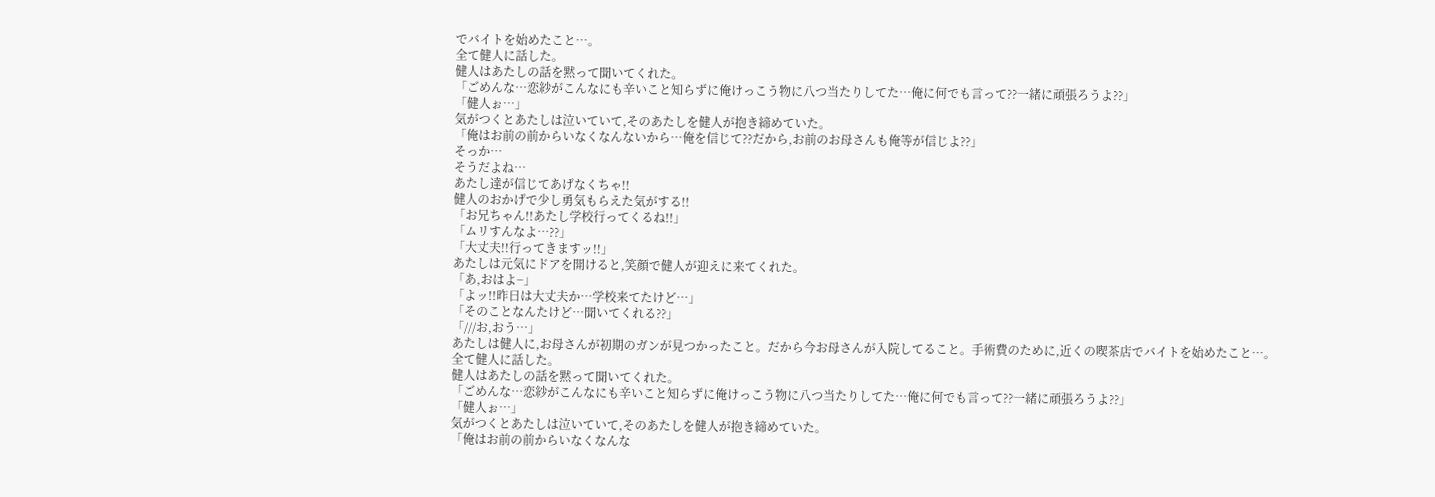でバイトを始めたこと…。
全て健人に話した。
健人はあたしの話を黙って聞いてくれた。
「ごめんな…恋紗がこんなにも辛いこと知らずに俺けっこう物に八つ当たりしてた…俺に何でも言って??一緒に頑張ろうよ??」
「健人ぉ…」
気がつくとあたしは泣いていて,そのあたしを健人が抱き締めていた。
「俺はお前の前からいなくなんないから…俺を信じて??だから,お前のお母さんも俺等が信じよ??」
そっか…
そうだよね…
あたし達が信じてあげなくちゃ!!
健人のおかげで少し勇気もらえた気がする!!
「お兄ちゃん!!あたし学校行ってくるね!!」
「ムリすんなよ…??」
「大丈夫!!行ってきますッ!!」
あたしは元気にドアを開けると,笑顔で健人が迎えに来てくれた。
「あ,おはよ−」
「よッ!!昨日は大丈夫か…学校来てたけど…」
「そのことなんたけど…聞いてくれる??」
「///お,おう…」
あたしは健人に,お母さんが初期のガンが見つかったこと。だから今お母さんが入院してること。手術費のために,近くの喫茶店でバイトを始めたこと…。
全て健人に話した。
健人はあたしの話を黙って聞いてくれた。
「ごめんな…恋紗がこんなにも辛いこと知らずに俺けっこう物に八つ当たりしてた…俺に何でも言って??一緒に頑張ろうよ??」
「健人ぉ…」
気がつくとあたしは泣いていて,そのあたしを健人が抱き締めていた。
「俺はお前の前からいなくなんな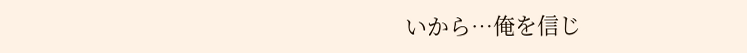いから…俺を信じ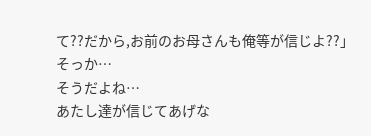て??だから,お前のお母さんも俺等が信じよ??」
そっか…
そうだよね…
あたし達が信じてあげな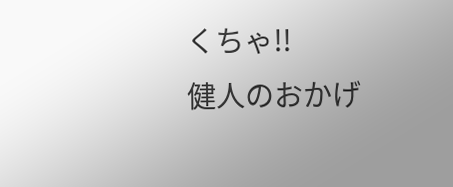くちゃ!!
健人のおかげ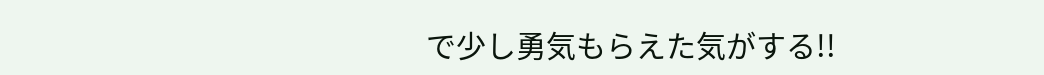で少し勇気もらえた気がする!!